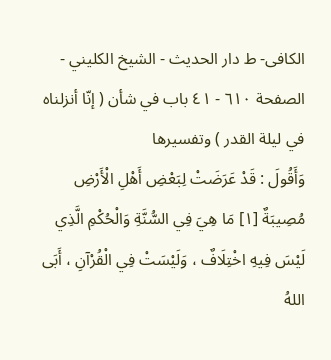الکافی- ط دار الحدیث - الشيخ الكليني - الصفحة ٦١٠ - ٤١ باب في شأن ( إنّا أنزلناه في ليلة القدر ) وتفسيرها
وَأَقُولَ : قَدْ عَرَضَتْ لِبَعْضِ أَهْلِ الْأَرْضِ مُصِيبَةٌ [١] مَا هِيَ فِي السُّنَّةِ وَالْحُكْمِ الَّذِي لَيْسَ فِيهِ اخْتِلَافٌ ، وَلَيْسَتْ فِي الْقُرْآنِ ، أَبَى اللهُ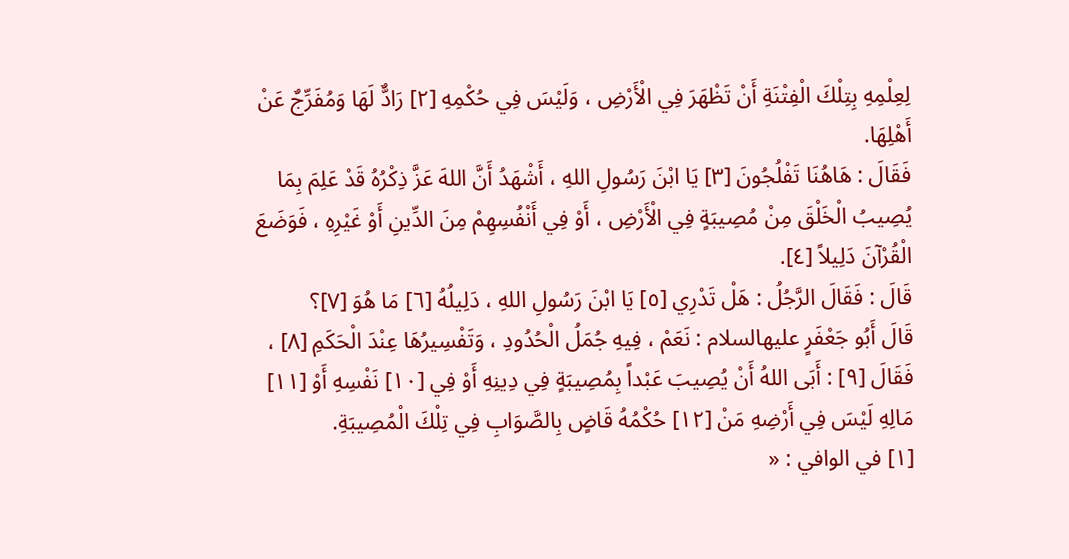لِعِلْمِهِ بِتِلْكَ الْفِتْنَةِ أَنْ تَظْهَرَ فِي الْأَرْضِ ، وَلَيْسَ فِي حُكْمِهِ [٢] رَادٌّ لَهَا وَمُفَرِّجٌ عَنْ أَهْلِهَا.
فَقَالَ : هَاهُنَا تَفْلُجُونَ [٣] يَا ابْنَ رَسُولِ اللهِ ، أَشْهَدُ أَنَّ اللهَ عَزَّ ذِكْرُهُ قَدْ عَلِمَ بِمَا يُصِيبُ الْخَلْقَ مِنْ مُصِيبَةٍ فِي الْأَرْضِ ، أَوْ فِي أَنْفُسِهِمْ مِنَ الدِّينِ أَوْ غَيْرِهِ ، فَوَضَعَ الْقُرْآنَ دَلِيلاً [٤].
قَالَ : فَقَالَ الرَّجُلُ : هَلْ تَدْرِي [٥] يَا ابْنَ رَسُولِ اللهِ ، دَلِيلُهُ [٦] مَا هُوَ [٧]؟
قَالَ أَبُو جَعْفَرٍ عليهالسلام : نَعَمْ ، فِيهِ جُمَلُ الْحُدُودِ ، وَتَفْسِيرُهَا عِنْدَ الْحَكَمِ [٨] ، فَقَالَ [٩] : أَبَى اللهُ أَنْ يُصِيبَ عَبْداً بِمُصِيبَةٍ فِي دِينِهِ أَوْ فِي [١٠] نَفْسِهِ أَوْ [١١] مَالِهِ لَيْسَ فِي أَرْضِهِ مَنْ [١٢] حُكْمُهُ قَاضٍ بِالصَّوَابِ فِي تِلْكَ الْمُصِيبَةِ.
[١] في الوافي : «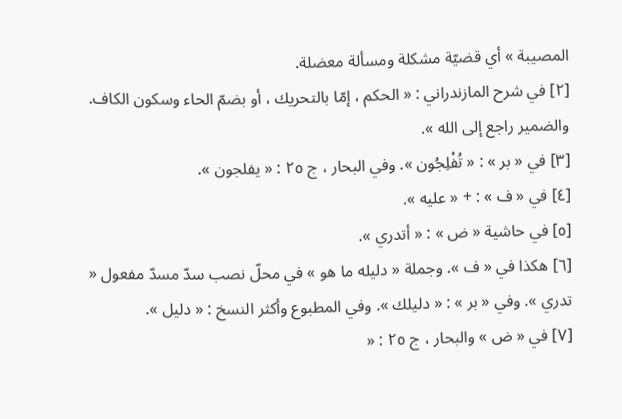المصيبة » أي قضيّة مشكلة ومسألة معضلة.
[٢] في شرح المازندراني : « الحكم ، إمّا بالتحريك ، أو بضمّ الحاء وسكون الكاف. والضمير راجع إلى الله ».
[٣] في « بر » : « تُفْلِجُون ». وفي البحار ، ج ٢٥ : « يفلجون ».
[٤] في « ف » : + « عليه ».
[٥] في حاشية « ض » : « أتدري ».
[٦] هكذا في « ف ». وجملة « دليله ما هو » في محلّ نصب سدّ مسدّ مفعول « تدري ». وفي « بر » : « دليلك ». وفي المطبوع وأكثر النسخ : « دليل ».
[٧] في « ض » والبحار ، ج ٢٥ : «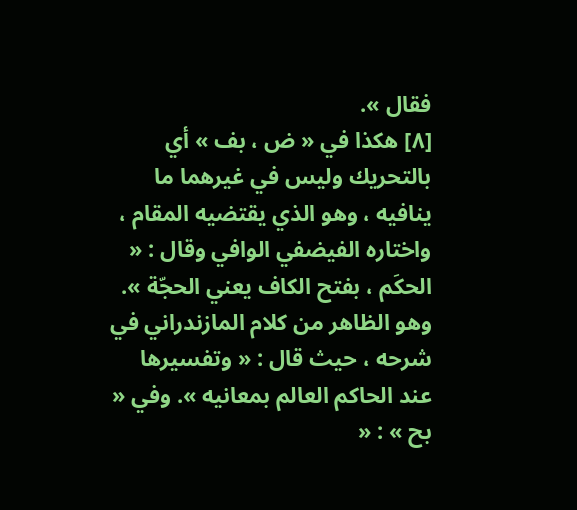فقال ».
[٨] هكذا في « ض ، بف » أي بالتحريك وليس في غيرهما ما ينافيه ، وهو الذي يقتضيه المقام ، واختاره الفيضفي الوافي وقال : « الحكَم ، بفتح الكاف يعني الحجّة ». وهو الظاهر من كلام المازندراني في شرحه ، حيث قال : « وتفسيرها عند الحاكم العالم بمعانيه ». وفي « بح » : «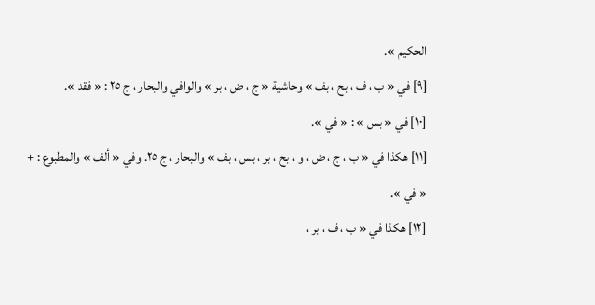الحكيم ».
[٩] في « ب ، ف ، بح ، بف » وحاشية « ج ، ض ، بر » والوافي والبحار ، ج ٢٥ : « فقد ».
[١٠] في « بس » : « في ».
[١١] هكذا في « ب ، ج ، ض ، و ، بح ، بر ، بس ، بف » والبحار ، ج ٢٥. وفي « ألف » والمطبوع : + « في ».
[١٢] هكذا في « ب ، ف ، بر ،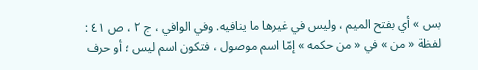بس » أي بفتح الميم ، وليس في غيرها ما ينافيه. وفي الوافي ، ج ٢ ، ص ٤١ : لفظة « من » في « من حكمه » إمّا اسم موصول ، فتكون اسم ليس ؛ أو حرف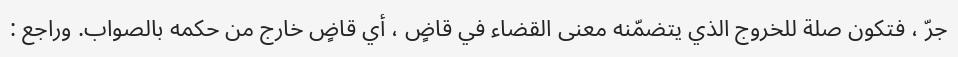جرّ ، فتكون صلة للخروج الذي يتضمّنه معنى القضاء في قاضٍ ، أي قاضٍ خارج من حكمه بالصواب. وراجع :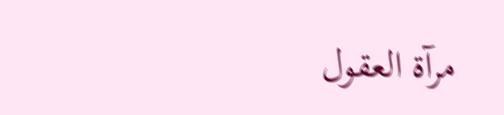مرآة العقول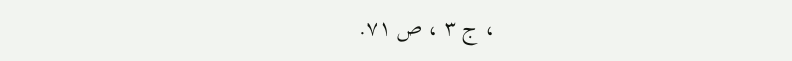، ج ٣ ، ص ٧١.